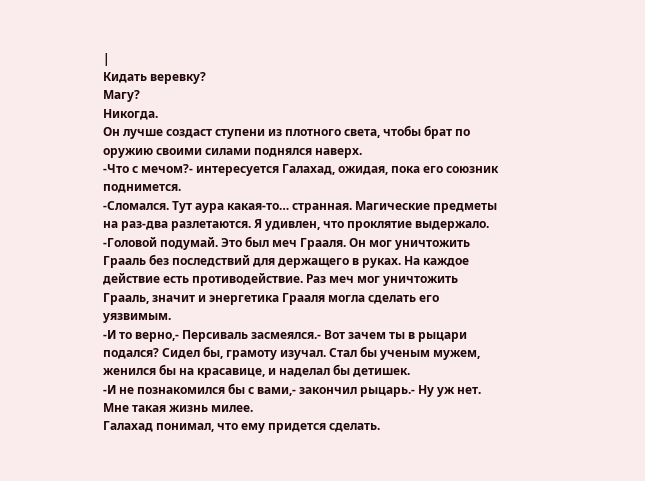|
Кидать веревку?
Магу?
Никогда.
Он лучше создаст ступени из плотного света, чтобы брат по оружию своими силами поднялся наверх.
-Что с мечом?- интересуется Галахад, ожидая, пока его союзник поднимется.
-Сломался. Тут аура какая-то… странная. Магические предметы на раз-два разлетаются. Я удивлен, что проклятие выдержало.
-Головой подумай. Это был меч Грааля. Он мог уничтожить Грааль без последствий для держащего в руках. На каждое действие есть противодействие. Раз меч мог уничтожить Грааль, значит и энергетика Грааля могла сделать его уязвимым.
-И то верно,- Персиваль засмеялся.- Вот зачем ты в рыцари подался? Сидел бы, грамоту изучал. Стал бы ученым мужем, женился бы на красавице, и наделал бы детишек.
-И не познакомился бы с вами,- закончил рыцарь.- Ну уж нет. Мне такая жизнь милее.
Галахад понимал, что ему придется сделать.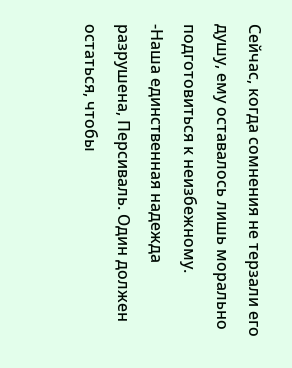Сейчас, когда сомнения не терзали его душу, ему оставалось лишь морально подготовиться к неизбежному.
-Наша единственная надежда разрушена, Персиваль. Один должен остаться, чтобы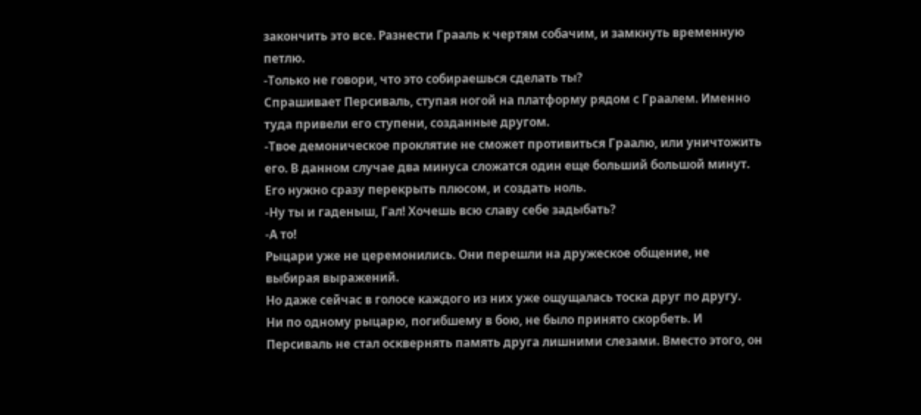закончить это все. Разнести Грааль к чертям собачим, и замкнуть временную петлю.
-Только не говори, что это собираешься сделать ты?
Спрашивает Персиваль, ступая ногой на платформу рядом с Граалем. Именно туда привели его ступени, созданные другом.
-Твое демоническое проклятие не сможет противиться Граалю, или уничтожить его. В данном случае два минуса сложатся один еще больший большой минут. Его нужно сразу перекрыть плюсом, и создать ноль.
-Ну ты и гаденыш, Гал! Хочешь всю славу себе задыбать?
-А то!
Рыцари уже не церемонились. Они перешли на дружеское общение, не выбирая выражений.
Но даже сейчас в голосе каждого из них уже ощущалась тоска друг по другу.
Ни по одному рыцарю, погибшему в бою, не было принято скорбеть. И Персиваль не стал осквернять память друга лишними слезами. Вместо этого, он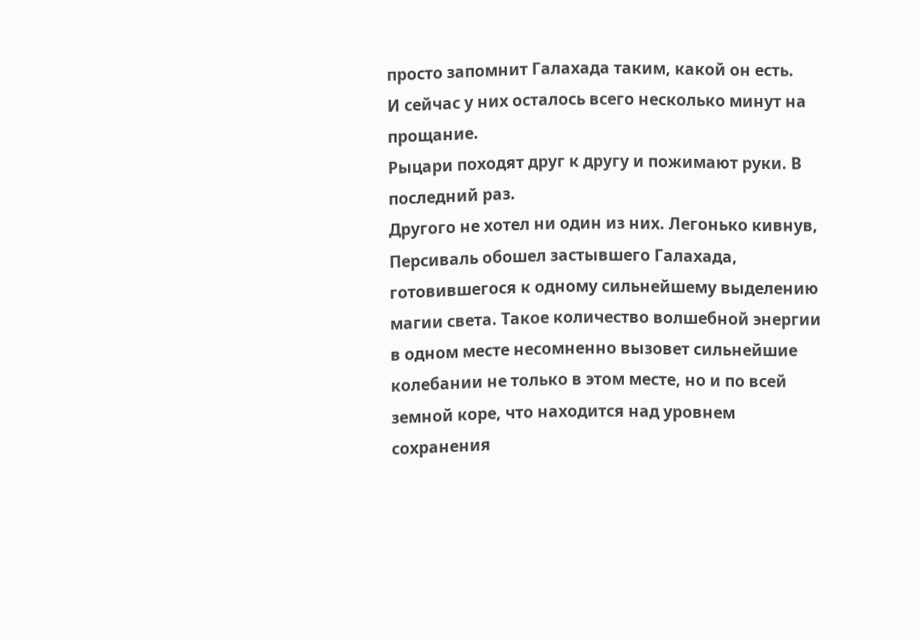просто запомнит Галахада таким, какой он есть.
И сейчас у них осталось всего несколько минут на прощание.
Рыцари походят друг к другу и пожимают руки. В последний раз.
Другого не хотел ни один из них. Легонько кивнув, Персиваль обошел застывшего Галахада, готовившегося к одному сильнейшему выделению магии света. Такое количество волшебной энергии в одном месте несомненно вызовет сильнейшие колебании не только в этом месте, но и по всей земной коре, что находится над уровнем сохранения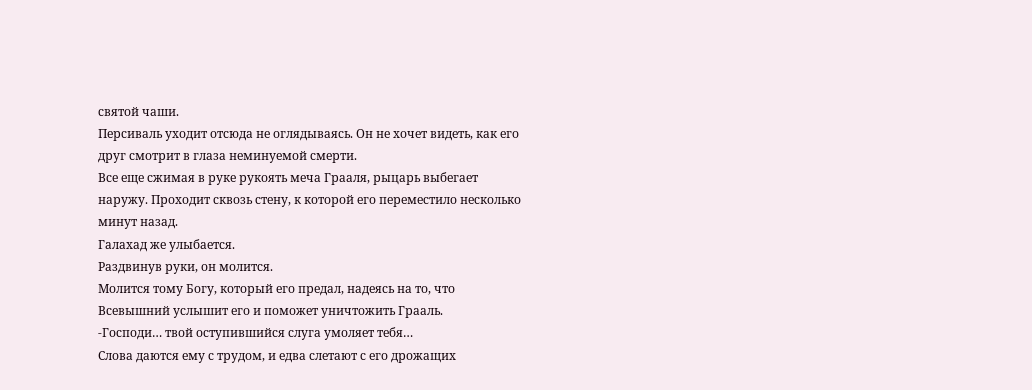святой чаши.
Персиваль уходит отсюда не оглядываясь. Он не хочет видеть, как его друг смотрит в глаза неминуемой смерти.
Все еще сжимая в руке рукоять меча Грааля, рыцарь выбегает наружу. Проходит сквозь стену, к которой его переместило несколько минут назад.
Галахад же улыбается.
Раздвинув руки, он молится.
Молится тому Богу, который его предал, надеясь на то, что Всевышний услышит его и поможет уничтожить Грааль.
-Господи… твой оступившийся слуга умоляет тебя…
Слова даются ему с трудом, и едва слетают с его дрожащих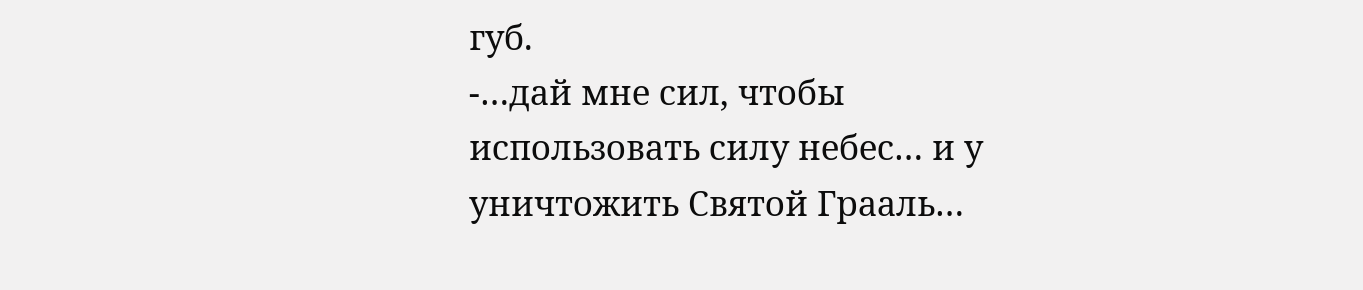губ.
-…дай мне сил, чтобы использовать силу небес… и у уничтожить Святой Грааль…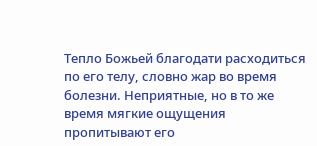Тепло Божьей благодати расходиться по его телу, словно жар во время болезни. Неприятные, но в то же время мягкие ощущения пропитывают его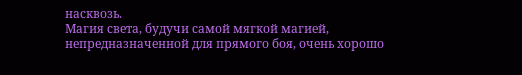насквозь.
Магия света, будучи самой мягкой магией, непредназначенной для прямого боя, очень хорошо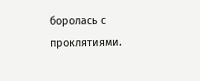боролась с проклятиями.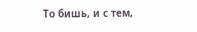То бишь, и с тем,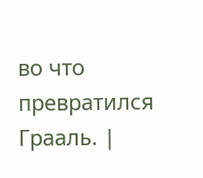во что превратился Грааль. |